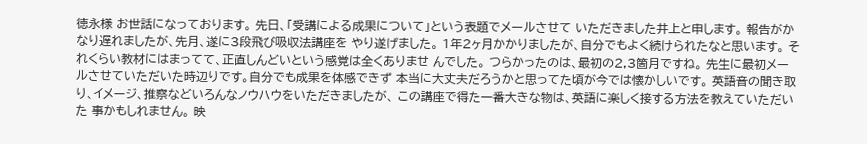徳永様 お世話になっております。 先日、「受講による成果について」という表題でメールさせて いただきました井上と申します。 報告がかなり遅れましたが、先月、遂に3段飛び吸収法講座を やり遂げました。 1年2ヶ月かかりましたが、自分でもよく続けられたなと思います。 それくらい教材にはまってて、正直しんどいという感覚は全くありませ んでした。 つらかったのは、最初の2,3箇月ですね。 先生に最初メールさせていただいた時辺りです。自分でも成果を体感できず 本当に大丈夫だろうかと思ってた頃が今では懐かしいです。 英語音の聞き取り、イメージ、推察などいろんなノウハウをいただきましたが、 この講座で得た一番大きな物は、英語に楽しく接する方法を教えていただいた 事かもしれません。 映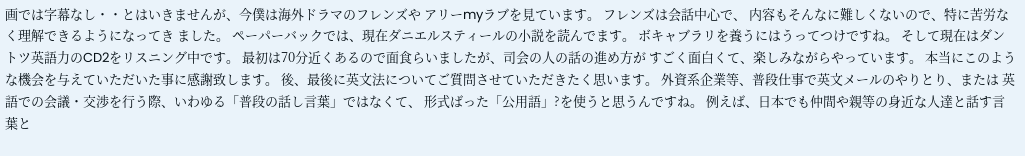画では字幕なし・・とはいきませんが、今僕は海外ドラマのフレンズや アリーmyラブを見ています。 フレンズは会話中心で、 内容もそんなに難しくないので、特に苦労なく理解できるようになってき ました。 ペーパーバックでは、現在ダニエルスティールの小説を読んでます。 ボキャブラリを養うにはうってつけですね。 そして現在はダントツ英語力のCD2をリスニング中です。 最初は70分近くあるので面食らいましたが、司会の人の話の進め方が すごく面白くて、楽しみながらやっています。 本当にこのような機会を与えていただいた事に感謝致します。 後、最後に英文法についてご質問させていただきたく思います。 外資系企業等、普段仕事で英文メールのやりとり、または 英語での会議・交渉を行う際、いわゆる「普段の話し言葉」ではなくて、 形式ばった「公用語」?を使うと思うんですね。 例えば、日本でも仲間や親等の身近な人達と話す言葉と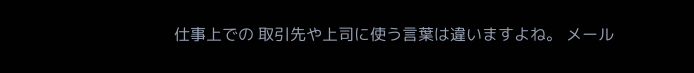仕事上での 取引先や上司に使う言葉は違いますよね。 メール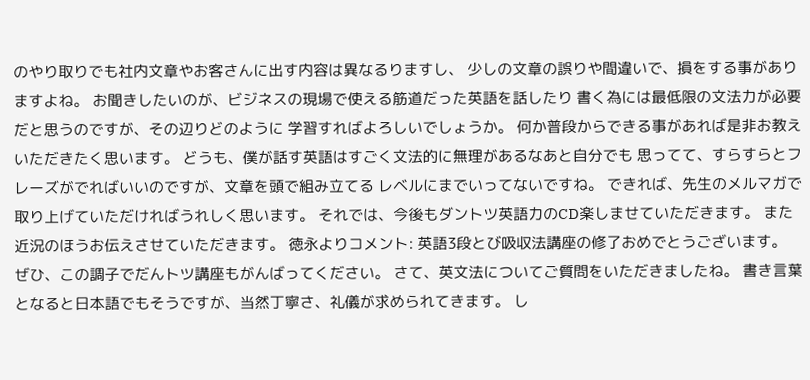のやり取りでも社内文章やお客さんに出す内容は異なるりますし、 少しの文章の誤りや間違いで、損をする事がありますよね。 お聞きしたいのが、ビジネスの現場で使える筋道だった英語を話したり 書く為には最低限の文法力が必要だと思うのですが、その辺りどのように 学習すればよろしいでしょうか。 何か普段からできる事があれば是非お教えいただきたく思います。 どうも、僕が話す英語はすごく文法的に無理があるなあと自分でも 思ってて、すらすらとフレーズがでればいいのですが、文章を頭で組み立てる レベルにまでいってないですね。 できれば、先生のメルマガで取り上げていただければうれしく思います。 それでは、今後もダントツ英語力のCD楽しませていただきます。 また近況のほうお伝えさせていただきます。 徳永よりコメント: 英語3段とび吸収法講座の修了おめでとうございます。 ぜひ、この調子でだんトツ講座もがんばってください。 さて、英文法についてご質問をいただきましたね。 書き言葉となると日本語でもそうですが、当然丁寧さ、礼儀が求められてきます。 し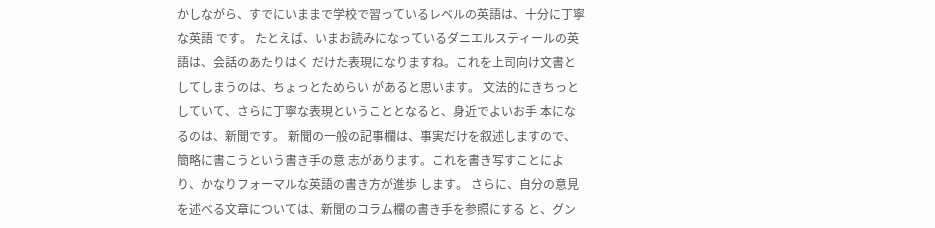かしながら、すでにいままで学校で習っているレベルの英語は、十分に丁寧な英語 です。 たとえば、いまお読みになっているダニエルスティールの英語は、会話のあたりはく だけた表現になりますね。これを上司向け文書としてしまうのは、ちょっとためらい があると思います。 文法的にきちっとしていて、さらに丁寧な表現ということとなると、身近でよいお手 本になるのは、新聞です。 新聞の一般の記事欄は、事実だけを叙述しますので、簡略に書こうという書き手の意 志があります。これを書き写すことにより、かなりフォーマルな英語の書き方が進歩 します。 さらに、自分の意見を述べる文章については、新聞のコラム欄の書き手を参照にする と、グン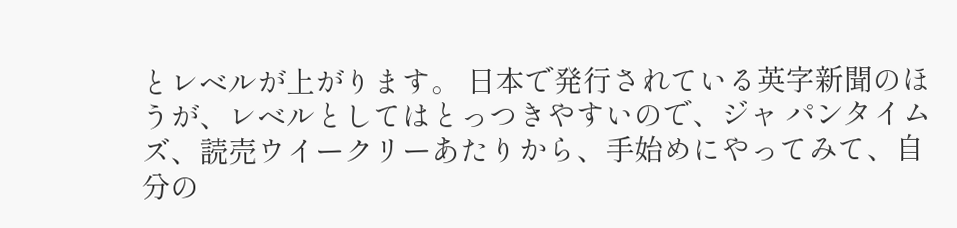とレベルが上がります。 日本で発行されている英字新聞のほうが、レベルとしてはとっつきやすいので、ジャ パンタイムズ、読売ウイークリーあたりから、手始めにやってみて、自分の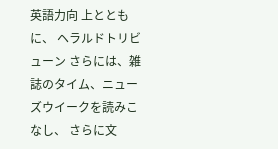英語力向 上とともに、 ヘラルドトリビューン さらには、雑誌のタイム、ニューズウイークを読みこなし、 さらに文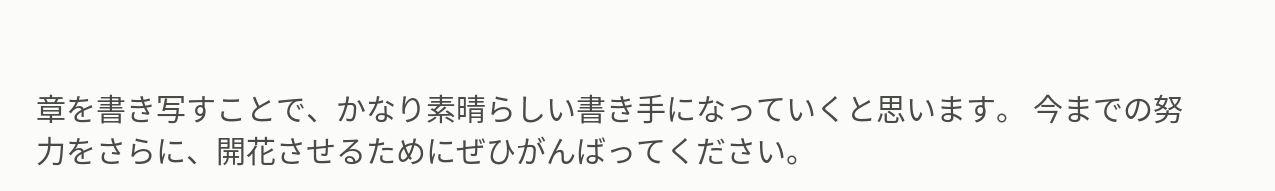章を書き写すことで、かなり素晴らしい書き手になっていくと思います。 今までの努力をさらに、開花させるためにぜひがんばってください。